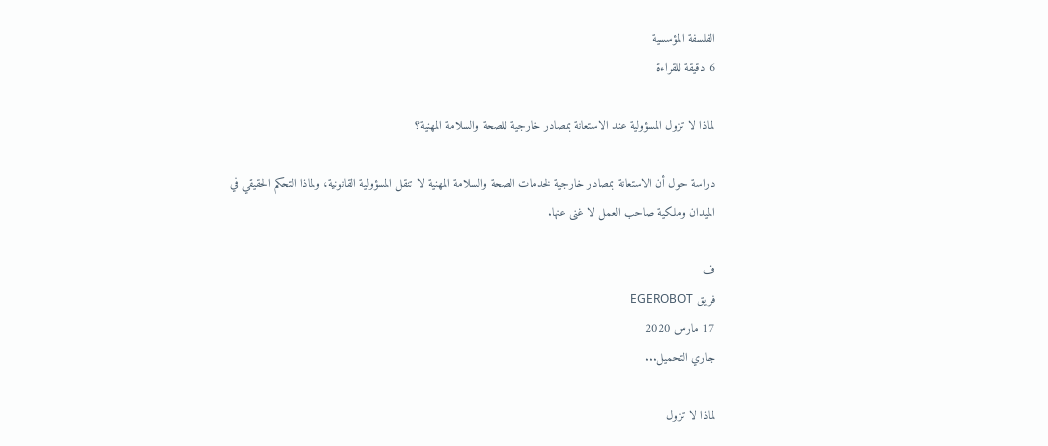الفلسفة المؤسسية
6 دقيقة للقراءة

لماذا لا تزول المسؤولية عند الاستعانة بمصادر خارجية للصحة والسلامة المهنية؟

دراسة حول أن الاستعانة بمصادر خارجية لخدمات الصحة والسلامة المهنية لا تنقل المسؤولية القانونية، ولماذا التحكم الحقيقي في الميدان وملكية صاحب العمل لا غنى عنها.

ف
فريق EGEROBOT
17 مارس 2020
جاري التحميل...

لماذا لا تزول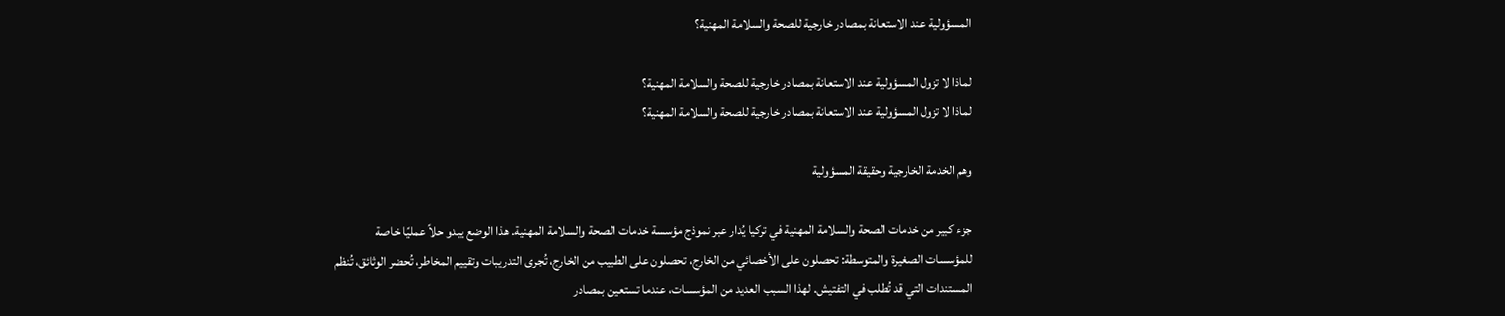المسؤولية عند الاستعانة بمصادر خارجية للصحة والسلامة المهنية؟

لماذا لا تزول المسؤولية عند الاستعانة بمصادر خارجية للصحة والسلامة المهنية؟
لماذا لا تزول المسؤولية عند الاستعانة بمصادر خارجية للصحة والسلامة المهنية؟

وهم الخدمة الخارجية وحقيقة المسؤولية

جزء كبير من خدمات الصحة والسلامة المهنية في تركيا يُدار عبر نموذج مؤسسة خدمات الصحة والسلامة المهنية. هذا الوضع يبدو حلاً عمليًا خاصة للمؤسسات الصغيرة والمتوسطة: تحصلون على الأخصائي من الخارج، تحصلون على الطبيب من الخارج، تُجرى التدريبات وتقييم المخاطر، تُحضر الوثائق، تُنظم المستندات التي قد تُطلب في التفتيش. لهذا السبب العديد من المؤسسات، عندما تستعين بمصادر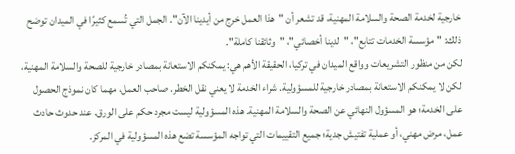خارجية لخدمة الصحة والسلامة المهنية، قد تشعر أن "هذا العمل خرج من أيدينا الآن". الجمل التي تُسمع كثيرًا في الميدان توضح ذلك: "مؤسسة الخدمات تتابع"، "لدينا أخصائي"، "وثائقنا كاملة".
لكن من منظور التشريعات وواقع الميدان في تركيا، الحقيقة الأهم هي: يمكنكم الاستعانة بمصادر خارجية للصحة والسلامة المهنية، لكن لا يمكنكم الاستعانة بمصادر خارجية للمسؤولية. شراء الخدمة لا يعني نقل الخطر. صاحب العمل، مهما كان نموذج الحصول على الخدمة؛ هو المسؤول النهائي عن الصحة والسلامة المهنية. هذه المسؤولية ليست مجرد حكم على الورق. عند حدوث حادث عمل، مرض مهني، أو عملية تفتيش جدية؛ جميع التقييمات التي تواجه المؤسسة تضع هذه المسؤولية في المركز.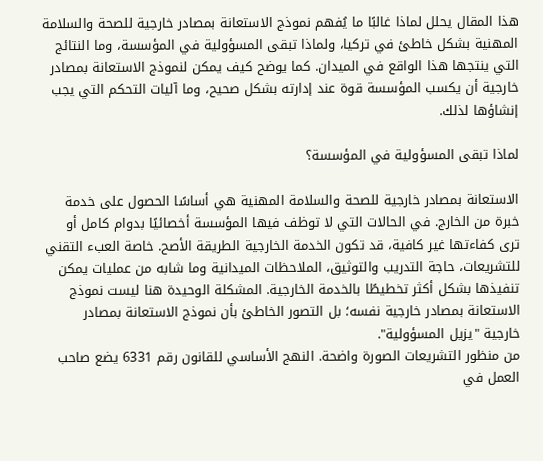هذا المقال يحلل لماذا غالبًا ما يُفهم نموذج الاستعانة بمصادر خارجية للصحة والسلامة المهنية بشكل خاطئ في تركيا، ولماذا تبقى المسؤولية في المؤسسة، وما النتائج التي ينتجها هذا الواقع في الميدان. كما يوضح كيف يمكن لنموذج الاستعانة بمصادر خارجية أن يكسب المؤسسة قوة عند إدارته بشكل صحيح، وما آليات التحكم التي يجب إنشاؤها لذلك.

لماذا تبقى المسؤولية في المؤسسة؟

الاستعانة بمصادر خارجية للصحة والسلامة المهنية هي أساسًا الحصول على خدمة خبرة من الخارج. في الحالات التي لا توظف فيها المؤسسة أخصائيًا بدوام كامل أو ترى كفاءتها غير كافية، قد تكون الخدمة الخارجية الطريقة الأصح. خاصة العبء التقني للتشريعات، حاجة التدريب والتوثيق، الملاحظات الميدانية وما شابه من عمليات يمكن تنفيذها بشكل أكثر تخطيطًا بالخدمة الخارجية. المشكلة الوحيدة هنا ليست نموذج الاستعانة بمصادر خارجية نفسه؛ بل التصور الخاطئ بأن نموذج الاستعانة بمصادر خارجية "يزيل المسؤولية".
من منظور التشريعات الصورة واضحة. النهج الأساسي للقانون رقم 6331 يضع صاحب العمل في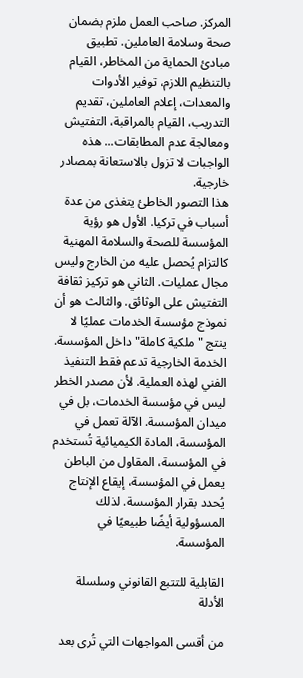المركز. صاحب العمل ملزم بضمان صحة وسلامة العاملين. تطبيق مبادئ الحماية من المخاطر، القيام بالتنظيم اللازم، توفير الأدوات والمعدات، إعلام العاملين، تقديم التدريب، القيام بالمراقبة، التفتيش ومعالجة عدم المطابقات... هذه الواجبات لا تزول بالاستعانة بمصادر خارجية.
هذا التصور الخاطئ يتغذى من عدة أسباب في تركيا. الأول هو رؤية المؤسسة للصحة والسلامة المهنية كالتزام يُحصل عليه من الخارج وليس مجال عمليات. الثاني هو تركيز ثقافة التفتيش على الوثائق. والثالث هو أن نموذج مؤسسة الخدمات عمليًا لا ينتج "ملكية كاملة" داخل المؤسسة. الخدمة الخارجية تدعم فقط التنفيذ الفني لهذه العملية. لأن مصدر الخطر ليس في مؤسسة الخدمات، بل في ميدان المؤسسة. الآلة تعمل في المؤسسة، المادة الكيميائية تُستخدم في المؤسسة، المقاول من الباطن يعمل في المؤسسة، إيقاع الإنتاج يُحدد بقرار المؤسسة. لذلك المسؤولية أيضًا طبيعيًا في المؤسسة.

القابلية للتتبع القانوني وسلسلة الأدلة

من أقسى المواجهات التي تُرى بعد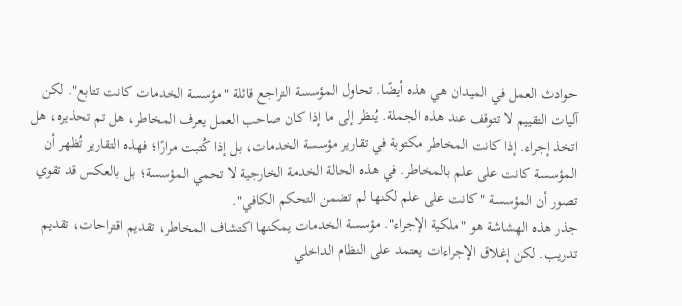حوادث العمل في الميدان هي هذه أيضًا. تحاول المؤسسة التراجع قائلة "مؤسسة الخدمات كانت تتابع". لكن آليات التقييم لا تتوقف عند هذه الجملة. يُنظر إلى ما إذا كان صاحب العمل يعرف المخاطر، هل تم تحذيره، هل اتخذ إجراء. إذا كانت المخاطر مكتوبة في تقارير مؤسسة الخدمات، بل إذا كُتبت مرارًا؛ فهذه التقارير تُظهر أن المؤسسة كانت على علم بالمخاطر. في هذه الحالة الخدمة الخارجية لا تحمي المؤسسة؛ بل بالعكس قد تقوي تصور أن المؤسسة "كانت على علم لكنها لم تضمن التحكم الكافي".
جذر هذه الهشاشة هو "ملكية الإجراء". مؤسسة الخدمات يمكنها اكتشاف المخاطر، تقديم اقتراحات، تقديم تدريب. لكن إغلاق الإجراءات يعتمد على النظام الداخلي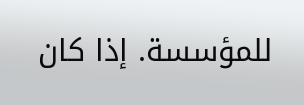للمؤسسة. إذا كان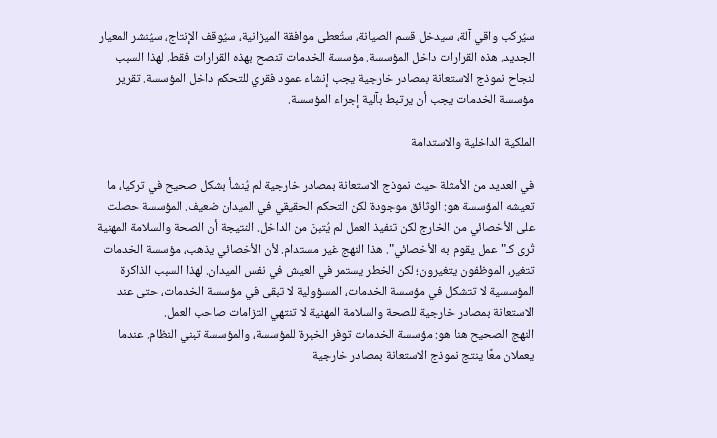سيُركب واقي آلة، سيدخل قسم الصيانة، ستُعطى موافقة الميزانية، سيُوقف الإنتاج، سيُنشر المعيار الجديد. هذه القرارات داخل المؤسسة. مؤسسة الخدمات تنصح بهذه القرارات فقط. لهذا السبب لنجاح نموذج الاستعانة بمصادر خارجية يجب إنشاء عمود فقري للتحكم داخل المؤسسة. تقرير مؤسسة الخدمات يجب أن يرتبط بآلية إجراء المؤسسة.

الملكية الداخلية والاستدامة

في العديد من الأمثلة حيث نموذج الاستعانة بمصادر خارجية لم يُنشأ بشكل صحيح في تركيا، ما تعيشه المؤسسة هو: الوثائق موجودة لكن التحكم الحقيقي في الميدان ضعيف. المؤسسة حصلت على الأخصائي من الخارج لكن تنفيذ العمل لم يُتبنَ من الداخل. النتيجة أن الصحة والسلامة المهنية تُرى كـ"عمل يقوم به الأخصائي". هذا النهج غير مستدام. لأن الأخصائي يذهب، مؤسسة الخدمات تتغير، الموظفون يتغيرون؛ لكن الخطر يستمر في العيش في نفس الميدان. لهذا السبب الذاكرة المؤسسية لا تتشكل في مؤسسة الخدمات، المسؤولية لا تبقى في مؤسسة الخدمات، حتى عند الاستعانة بمصادر خارجية للصحة والسلامة المهنية لا تنتهي التزامات صاحب العمل.
النهج الصحيح هنا هو: مؤسسة الخدمات توفر الخبرة للمؤسسة، والمؤسسة تبني النظام. عندما يعملان معًا ينتج نموذج الاستعانة بمصادر خارجية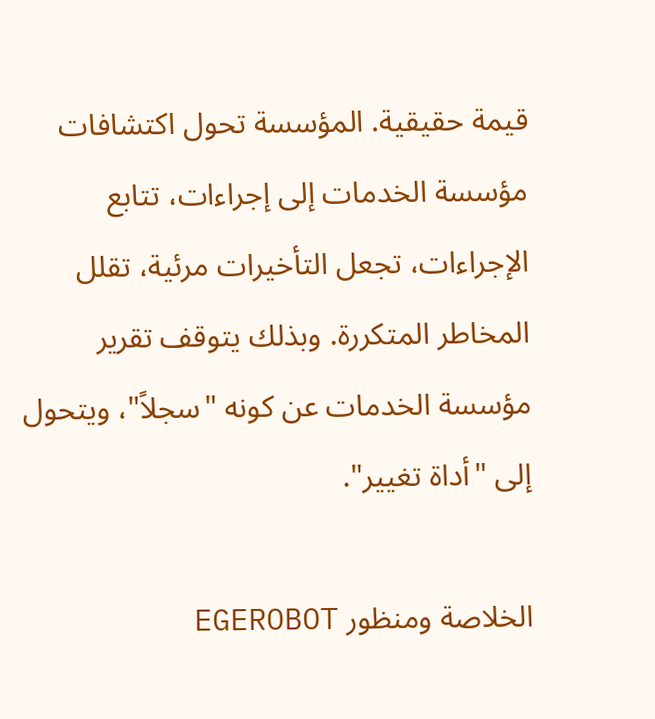قيمة حقيقية. المؤسسة تحول اكتشافات مؤسسة الخدمات إلى إجراءات، تتابع الإجراءات، تجعل التأخيرات مرئية، تقلل المخاطر المتكررة. وبذلك يتوقف تقرير مؤسسة الخدمات عن كونه "سجلاً"، ويتحول إلى "أداة تغيير".

الخلاصة ومنظور EGEROBOT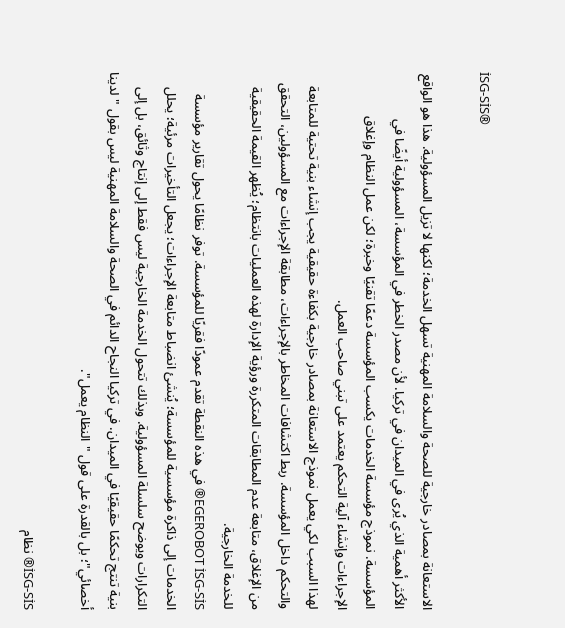İSG-SİS®

الاستعانة بمصادر خارجية للصحة والسلامة المهنية تسهل الخدمة؛ لكنها لا تزيل المسؤولية. هذا هو الواقع الأكثر أهمية الذي يُرى في الميدان في تركيا. لأن مصدر الخطر في المؤسسة، المسؤولية أيضًا في المؤسسة. نموذج مؤسسة الخدمات يكسب المؤسسة دعمًا تقنيًا وخبرة؛ لكن عمل النظام وإغلاق الإجراءات وإنشاء آلية التحكم يعتمد على تبني صاحب العمل.
لهذا السبب لكي يعمل نموذج الاستعانة بمصادر خارجية بكفاءة حقيقية يجب إنشاء بنية تحتية للمتابعة والتحكم داخل المؤسسة. ربط اكتشافات المخاطر بالإجراءات، مطابقة الإجراءات مع المسؤولين، التحقق من الإغلاق، متابعة عدم المطابقات المتكررة ورؤية الإدارة لهذه العمليات بانتظام؛ يُظهر القيمة الحقيقية للخدمة الخارجية.
EGEROBOT İSG-SİS® في هذه النقطة تقدم عمودًا فقريًا للمؤسسة. توفر نظامًا يحول تقارير مؤسسة الخدمات إلى ذاكرة مؤسسية للمؤسسة؛ يُنشئ انضباط متابعة الإجراءات؛ يجعل التأخيرات مرئية؛ يحلل التكرارات ويوضح سلسلة المسؤولية. وبذلك تتحول الخدمة الخارجية ليس فقط إلى إنتاج وثائق، بل إلى بنية تنتج تحكمًا حقيقيًا في الميدان. في تركيا النجاح الدائم في الصحة والسلامة المهنية ليس بقول "لدينا أخصائي"؛ بل بالقدرة على قول "النظام يعمل".

İSG-SİS® نظام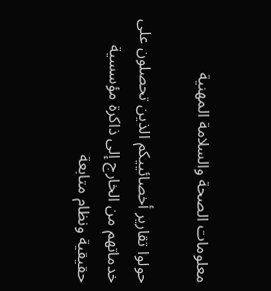معلومات الصحة والسلامة المهنية

حولوا تقارير أخصائييكم الذين تحصلون على خدماتهم من الخارج إلى ذاكرة مؤسسية حقيقية ونظام متابعة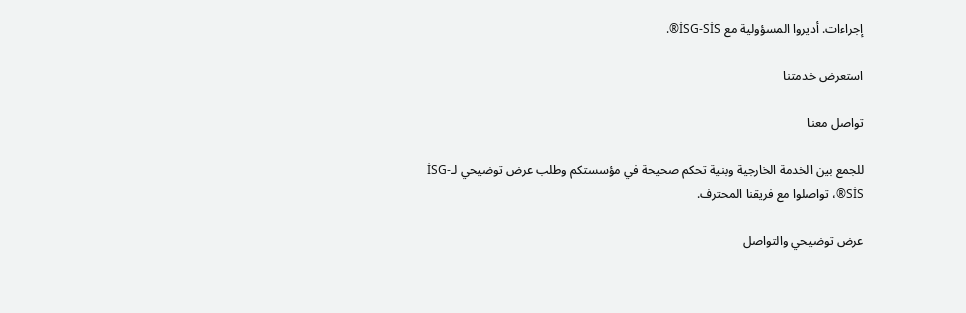إجراءات. أديروا المسؤولية مع İSG-SİS®.

استعرض خدمتنا

تواصل معنا

للجمع بين الخدمة الخارجية وبنية تحكم صحيحة في مؤسستكم وطلب عرض توضيحي لـİSG-SİS®، تواصلوا مع فريقنا المحترف.

عرض توضيحي والتواصل